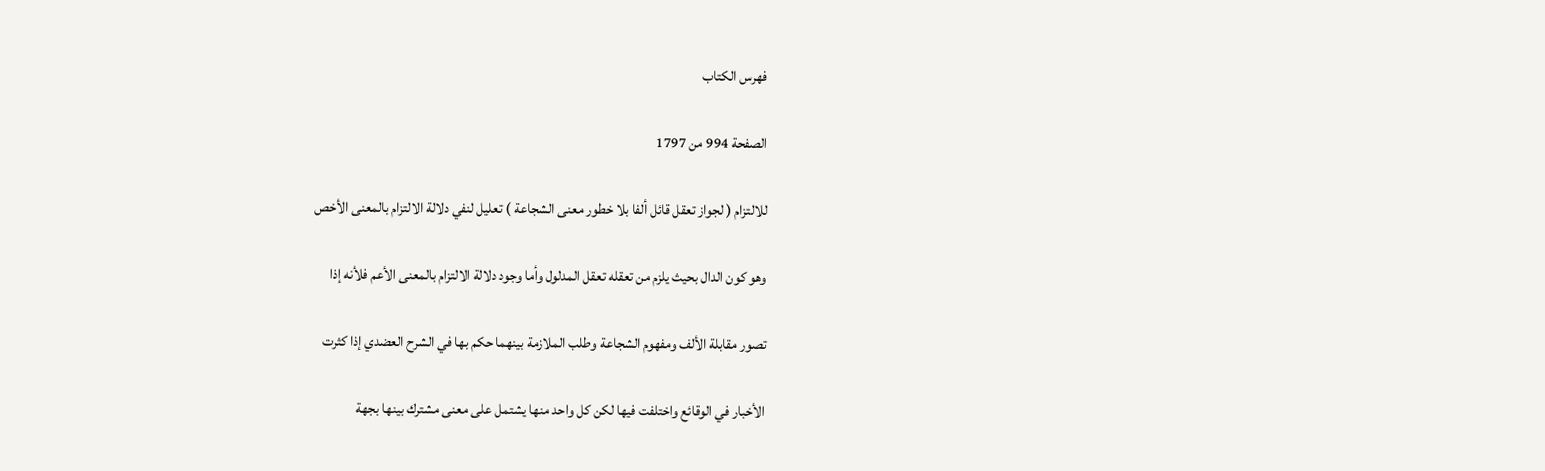فهرس الكتاب

الصفحة 994 من 1797

للالتزام ( لجواز تعقل قائل ألفا بلا خطور معنى الشجاعة ) تعليل لنفي دلالة الالتزام بالمعنى الأخص

وهو كون الدال بحيث يلزم من تعقله تعقل المدلول وأما وجود دلالة الالتزام بالمعنى الأعم فلأنه إذا

تصور مقابلة الألف ومفهوم الشجاعة وطلب الملازمة بينهما حكم بها في الشرح العضدي إذا كثرت

الأخبار في الوقائع واختلفت فيها لكن كل واحد منها يشتمل على معنى مشترك بينها بجهة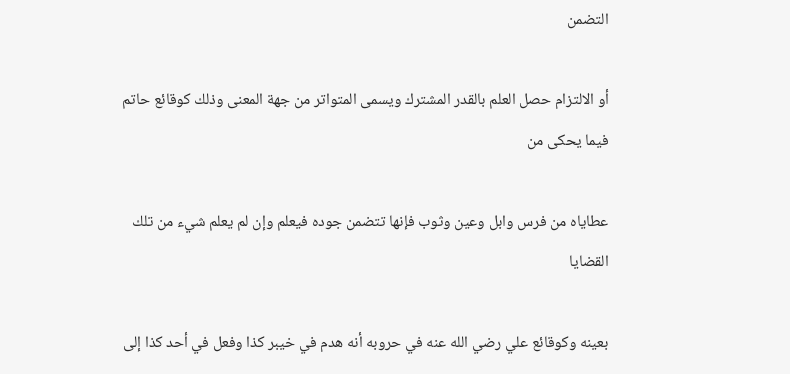التضمن

أو الالتزام حصل العلم بالقدر المشترك ويسمى المتواتر من جهة المعنى وذلك كوقائع حاتم فيما يحكى من

عطاياه من فرس وابل وعين وثوب فإنها تتضمن جوده فيعلم وإن لم يعلم شيء من تلك القضايا

بعينه وكوقائع علي رضي الله عنه في حروبه أنه هدم في خيبر كذا وفعل في أحد كذا إلى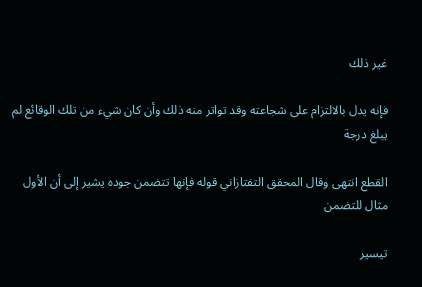غير ذلك

فإنه يدل بالالتزام على شجاعته وقد تواتر منه ذلك وأن كان شيء من تلك الوقائع لم يبلغ درجة

القطع انتهى وقال المحقق التفتازاني قوله فإنها تتضمن جوده يشير إلى أن الأول مثال للتضمن

تيسير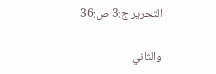التحرير ج:3 ص:36

والثاني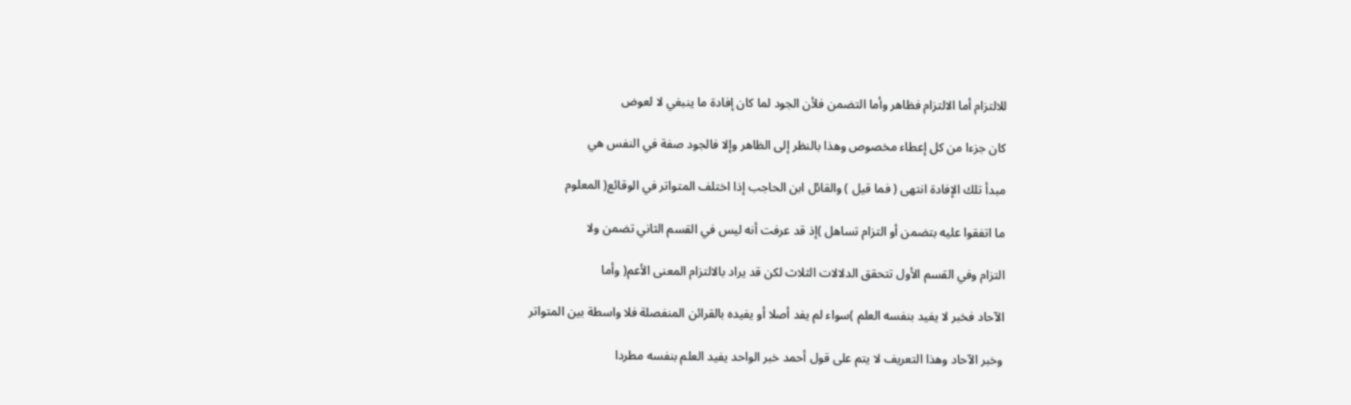للالتزام أما الالتزام فظاهر وأما التضمن فلأن الجود لما كان إفادة ما ينبغي لا لعوض

كان جزءا من كل إعطاء مخصوص وهذا بالنظر إلى الظاهر وإلا فالجود صفة في النفس هي

مبدأ تلك الإفادة انتهى ( فما قيل ) والقائل ابن الحاجب إذا اختلف المتواتر في الوقائع( المعلوم

ما اتفقوا عليه بتضمن أو التزام تساهل )إذ قد عرفت أنه ليس في القسم الثاني تضمن ولا

التزام وفي القسم الأول تتحقق الدلالات الثلاث لكن قد يراد بالالتزام المعنى الأعم( وأما

الآحاد فخبر لا يفيد بنفسه العلم )سواء لم يفد أصلا أو يفيده بالقرائن المنفصلة فلا واسطة بين المتواتر

وخبر الآحاد وهذا التعريف لا يتم على قول أحمد خبر الواحد يفيد العلم بنفسه مطردا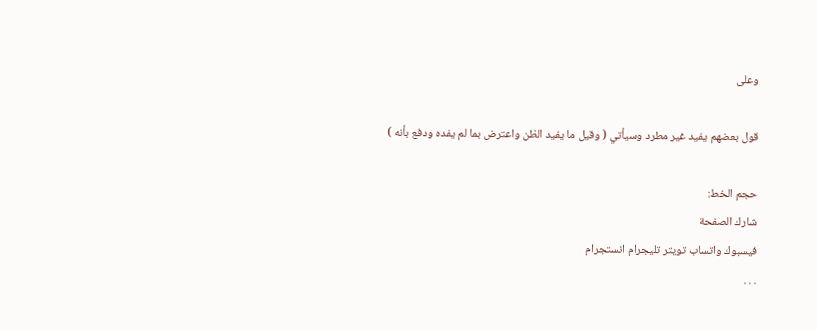وعلى

قول بعضهم يفيد غير مطرد وسيأتي ( وقيل ما يفيد الظن واعترض بما لم يفده ودفع بأنه )

حجم الخط:
شارك الصفحة
فيسبوك واتساب تويتر تليجرام انستجرام
. . .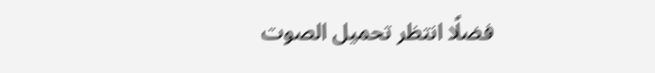فضلًا انتظر تحميل الصوت